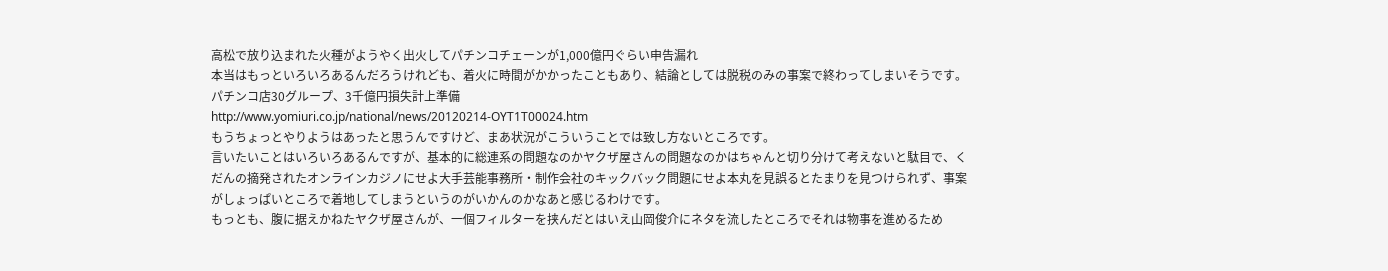高松で放り込まれた火種がようやく出火してパチンコチェーンが1,000億円ぐらい申告漏れ
本当はもっといろいろあるんだろうけれども、着火に時間がかかったこともあり、結論としては脱税のみの事案で終わってしまいそうです。
パチンコ店30グループ、3千億円損失計上準備
http://www.yomiuri.co.jp/national/news/20120214-OYT1T00024.htm
もうちょっとやりようはあったと思うんですけど、まあ状況がこういうことでは致し方ないところです。
言いたいことはいろいろあるんですが、基本的に総連系の問題なのかヤクザ屋さんの問題なのかはちゃんと切り分けて考えないと駄目で、くだんの摘発されたオンラインカジノにせよ大手芸能事務所・制作会社のキックバック問題にせよ本丸を見誤るとたまりを見つけられず、事案がしょっぱいところで着地してしまうというのがいかんのかなあと感じるわけです。
もっとも、腹に据えかねたヤクザ屋さんが、一個フィルターを挟んだとはいえ山岡俊介にネタを流したところでそれは物事を進めるため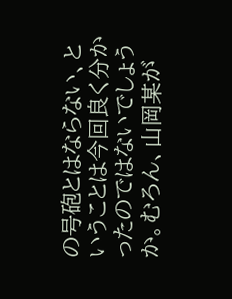の号砲とはならない、ということは今回良く分かったのではないでしょうか。むろん、山岡某が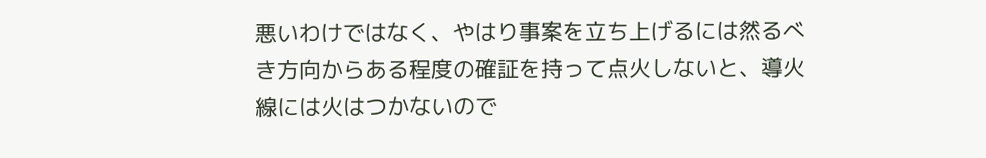悪いわけではなく、やはり事案を立ち上げるには然るべき方向からある程度の確証を持って点火しないと、導火線には火はつかないので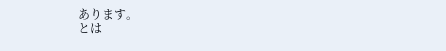あります。
とは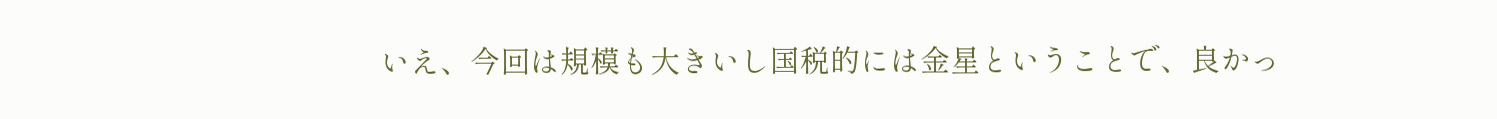いえ、今回は規模も大きいし国税的には金星ということで、良かっ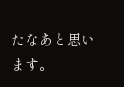たなあと思います。